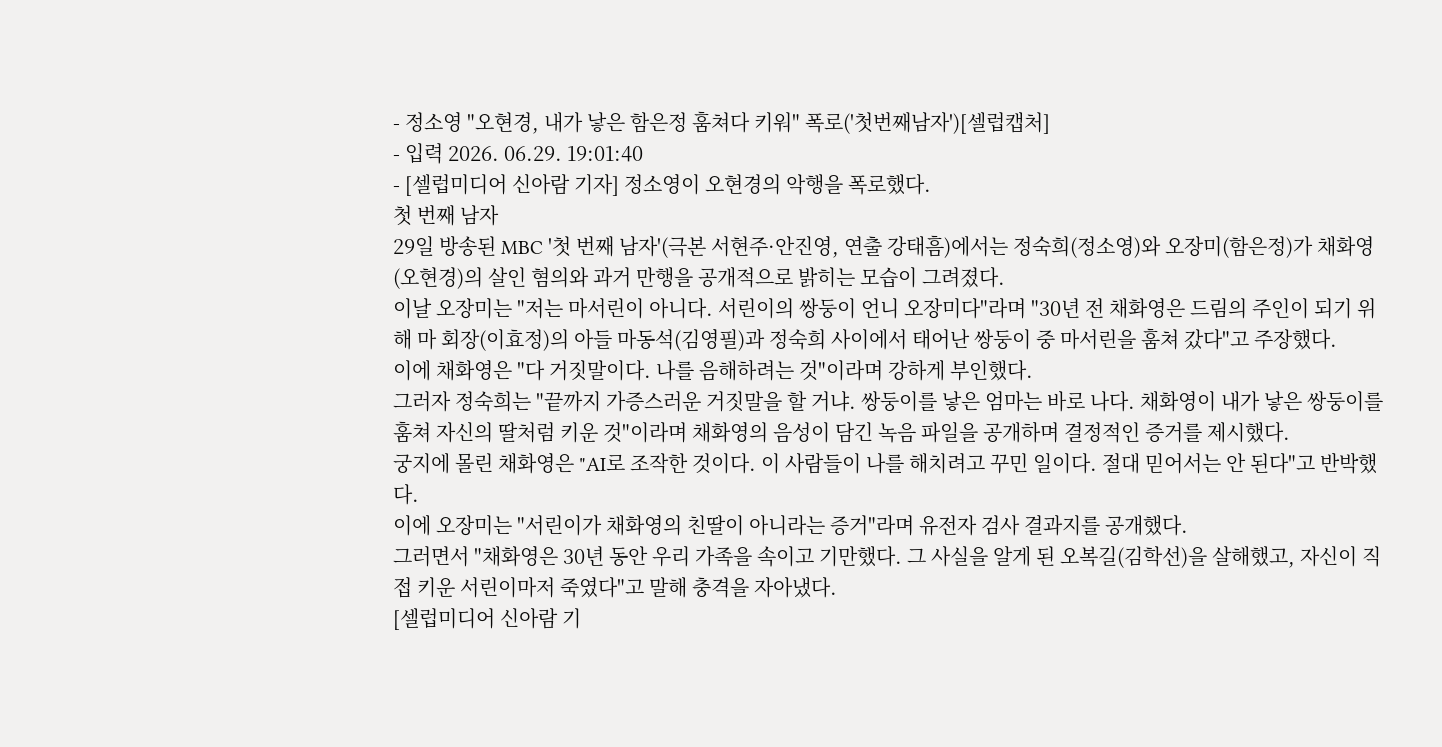- 정소영 "오현경, 내가 낳은 함은정 훔쳐다 키워" 폭로('첫번째남자')[셀럽캡처]
- 입력 2026. 06.29. 19:01:40
- [셀럽미디어 신아람 기자] 정소영이 오현경의 악행을 폭로했다.
첫 번째 남자
29일 방송된 MBC '첫 번째 남자'(극본 서현주·안진영, 연출 강태흠)에서는 정숙희(정소영)와 오장미(함은정)가 채화영(오현경)의 살인 혐의와 과거 만행을 공개적으로 밝히는 모습이 그려졌다.
이날 오장미는 "저는 마서린이 아니다. 서린이의 쌍둥이 언니 오장미다"라며 "30년 전 채화영은 드림의 주인이 되기 위해 마 회장(이효정)의 아들 마동석(김영필)과 정숙희 사이에서 태어난 쌍둥이 중 마서린을 훔쳐 갔다"고 주장했다.
이에 채화영은 "다 거짓말이다. 나를 음해하려는 것"이라며 강하게 부인했다.
그러자 정숙희는 "끝까지 가증스러운 거짓말을 할 거냐. 쌍둥이를 낳은 엄마는 바로 나다. 채화영이 내가 낳은 쌍둥이를 훔쳐 자신의 딸처럼 키운 것"이라며 채화영의 음성이 담긴 녹음 파일을 공개하며 결정적인 증거를 제시했다.
궁지에 몰린 채화영은 "AI로 조작한 것이다. 이 사람들이 나를 해치려고 꾸민 일이다. 절대 믿어서는 안 된다"고 반박했다.
이에 오장미는 "서린이가 채화영의 친딸이 아니라는 증거"라며 유전자 검사 결과지를 공개했다.
그러면서 "채화영은 30년 동안 우리 가족을 속이고 기만했다. 그 사실을 알게 된 오복길(김학선)을 살해했고, 자신이 직접 키운 서린이마저 죽였다"고 말해 충격을 자아냈다.
[셀럽미디어 신아람 기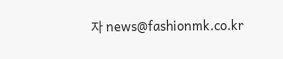자 news@fashionmk.co.kr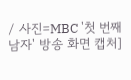/ 사진=MBC '첫 번째 남자' 방송 화면 캡처]